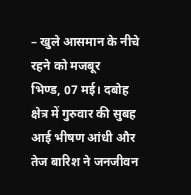– खुले आसमान के नीचे रहने को मजबूर
भिण्ड, 07 मई। दबोह क्षेत्र में गुरुवार की सुबह आई भीषण आंधी और तेज बारिश ने जनजीवन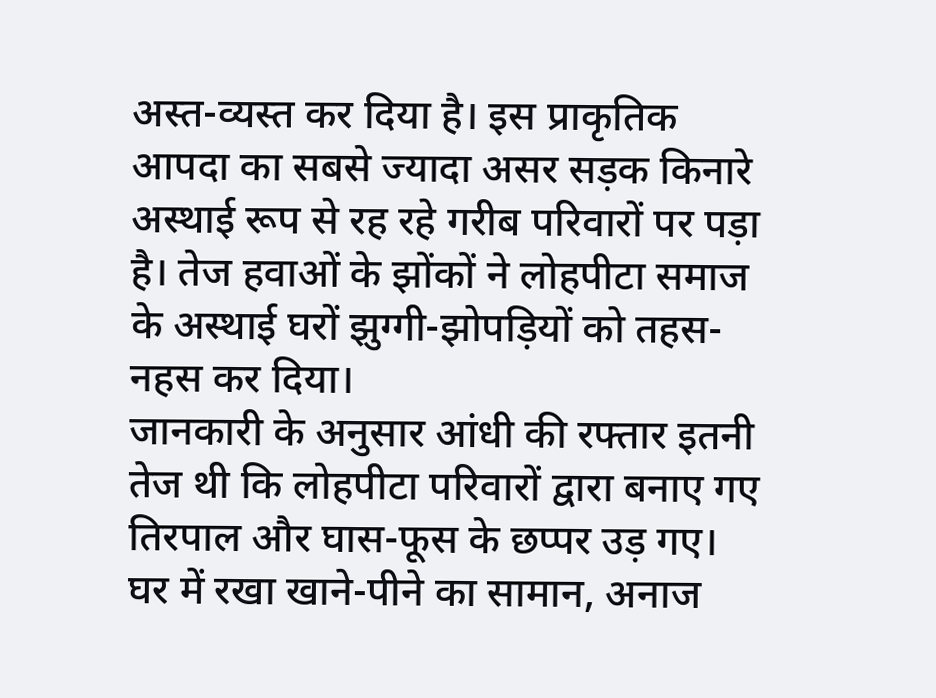अस्त-व्यस्त कर दिया है। इस प्राकृतिक आपदा का सबसे ज्यादा असर सड़क किनारे अस्थाई रूप से रह रहे गरीब परिवारों पर पड़ा है। तेज हवाओं के झोंकों ने लोहपीटा समाज के अस्थाई घरों झुग्गी-झोपड़ियों को तहस-नहस कर दिया।
जानकारी के अनुसार आंधी की रफ्तार इतनी तेज थी कि लोहपीटा परिवारों द्वारा बनाए गए तिरपाल और घास-फूस के छप्पर उड़ गए। घर में रखा खाने-पीने का सामान, अनाज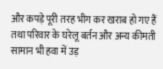और कपड़े पूरी तरह भीग कर खराब हो गए हैं तथा परिवार के घरेलू बर्तन और अन्य कीमती सामान भी हवा में उड़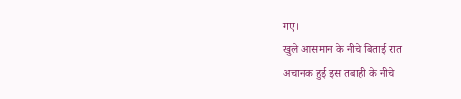गए।
खुले आसमान के नीचे बिताई रात
अचानक हुई इस तबाही के नीचे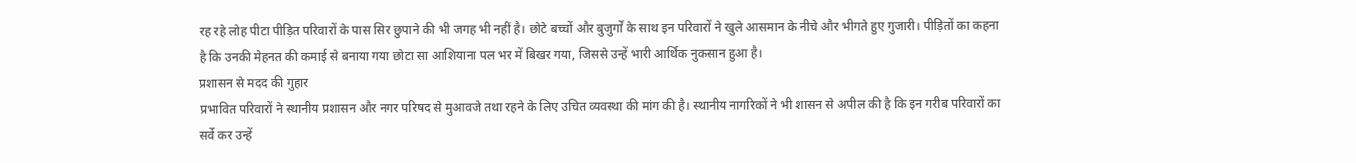रह रहे लोह पीटा पीड़ित परिवारों के पास सिर छुपाने की भी जगह भी नहीं है। छोटे बच्चों और बुजुर्गों के साथ इन परिवारों ने खुले आसमान के नीचे और भीगते हुए गुजारी। पीड़ितों का कहना है कि उनकी मेहनत की कमाई से बनाया गया छोटा सा आशियाना पल भर में बिखर गया, जिससे उन्हें भारी आर्थिक नुकसान हुआ है।
प्रशासन से मदद की गुहार
प्रभावित परिवारों ने स्थानीय प्रशासन और नगर परिषद से मुआवजे तथा रहने के लिए उचित व्यवस्था की मांग की है। स्थानीय नागरिकों ने भी शासन से अपील की है कि इन गरीब परिवारों का सर्वे कर उन्हें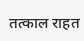तत्काल राहत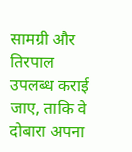सामग्री और तिरपाल उपलब्ध कराई जाए, ताकि वे दोबारा अपना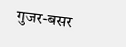गुजर-बसर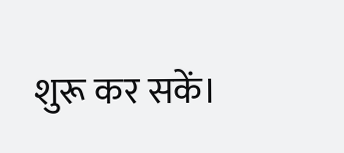शुरू कर सकें।